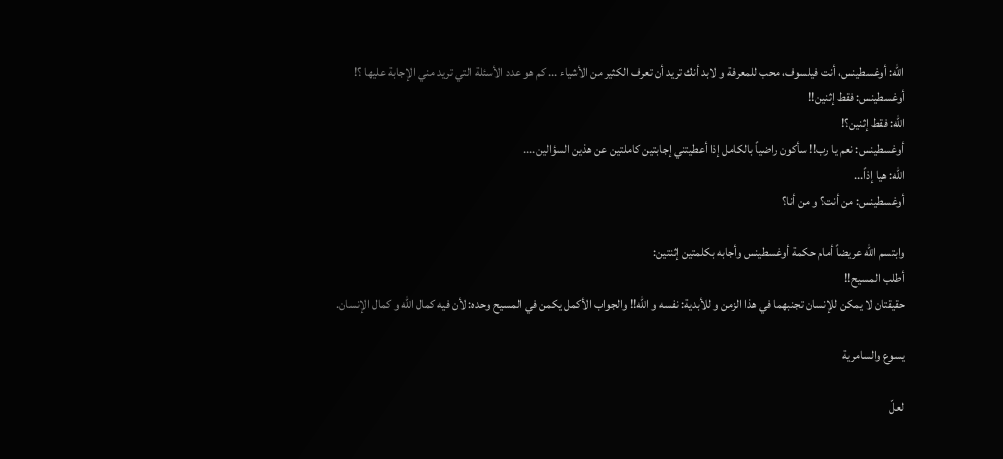الله: أوغسطينس، أنت فيلسوف، محب للمعرفة و لابد أنك تريد أن تعرف الكثير من الأشياء ... كم هو عدد الأسئلة التي تريد مني الإجابة عليها ؟!
أوغسطينس: فقط إثنين!!
الله: فقط إثنين؟!
أوغسطينس: نعم يا رب!! سأكون راضياً بالكامل إذا أعطيتني إجابتين كاملتين عن هذين السؤالين....
الله: هيا إذاً...
أوغسطينس: من أنت؟ و من أنا؟

وابتسم الله عريضاً أمام حكمة أوغسطينس وأجابه بكلمتين إثنتين:
أطلب المسيح!!
حقيقتان لا يمكن للإنسان تجنبهما في هذا الزمن و للأبدية: نفسه و الله!! والجواب الأكمل يكمن في المسيح وحده: لأن فيه كمال الله و كمال الإنسان.

يسوع والسامرية

لعلّ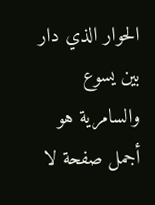الحوار الذي دار بين يسوع والسامرية هو أجمل صفحة لا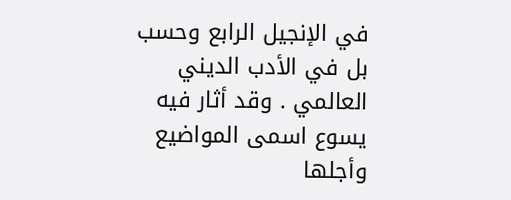في الإنجيل الرابع وحسب بل في الأدب الديني العالمي . وقد أثار فيه يسوع اسمى المواضيع وأجلها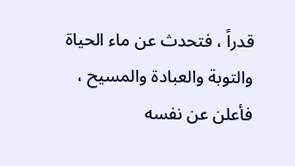قدراً ، فتحدث عن ماء الحياة والتوبة والعبادة والمسيح ، فأعلن عن نفسه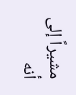مشيراً إلى أنه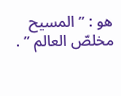هو : ” المسيح مخلصّ العالم ” .